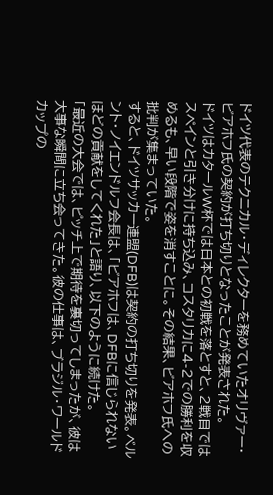ドイツ代表のテクニカル・ディレクターを務めていたオリヴァー・ビアホフ氏の契約が打ち切りとなったことが発表された。
ドイツはカタールW杯では日本との初戦を落とすと、2戦目ではスペインと引き分けに持ち込み、コスタリカに4-2での勝利を収めるも、早い段階で姿を消すことに。その結果、ビアホフ氏への批判が集まっていた。
すると、ドイツサッカー連盟(DFB)は契約の打ち切りを発表。ベルント・ノイエンドルフ会長は、「ビアホフは、DFBに信じられないほどの貢献をしてくれた」と語り、以下のように続けた。
「最近の大会では、ピッチ上で期待を裏切ってしまったが、彼は大事な瞬間に立ち会ってきた。彼の仕事は、ブラジル・ワールドカップの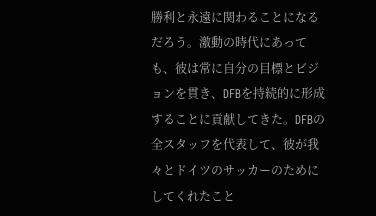勝利と永遠に関わることになるだろう。激動の時代にあっても、彼は常に自分の目標とビジョンを貫き、DFBを持続的に形成することに貢献してきた。DFBの全スタッフを代表して、彼が我々とドイツのサッカーのためにしてくれたこと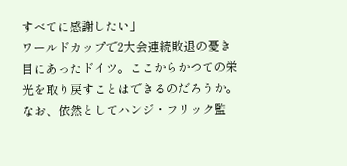すべてに感謝したい」
ワールドカップで2大会連続敗退の憂き目にあったドイツ。ここからかつての栄光を取り戻すことはできるのだろうか。なお、依然としてハンジ・フリック監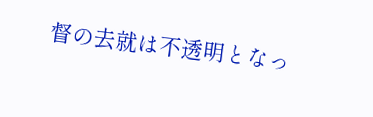督の去就は不透明となっ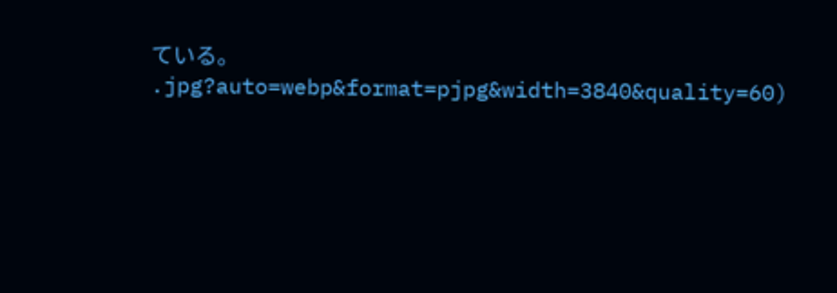ている。
.jpg?auto=webp&format=pjpg&width=3840&quality=60)